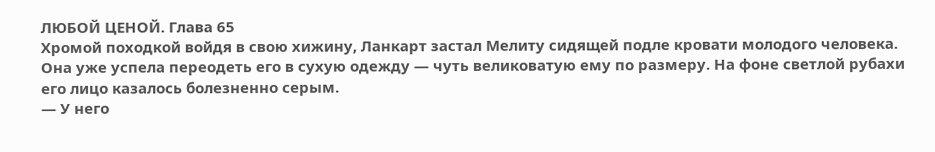ЛЮБОЙ ЦЕНОЙ. Глава 65
Хромой походкой войдя в свою хижину, Ланкарт застал Мелиту сидящей подле кровати молодого человека. Она уже успела переодеть его в сухую одежду — чуть великоватую ему по размеру. На фоне светлой рубахи его лицо казалось болезненно серым.
— У него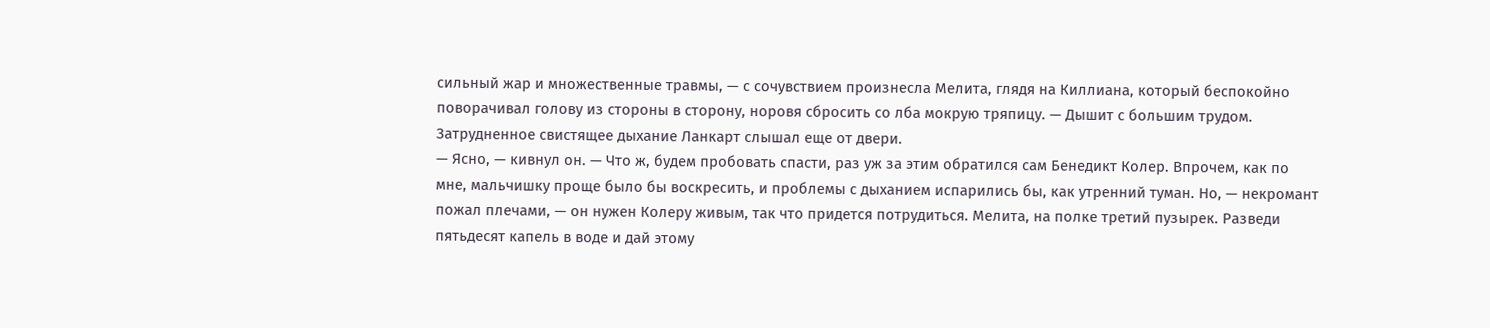сильный жар и множественные травмы, — с сочувствием произнесла Мелита, глядя на Киллиана, который беспокойно поворачивал голову из стороны в сторону, норовя сбросить со лба мокрую тряпицу. — Дышит с большим трудом.
Затрудненное свистящее дыхание Ланкарт слышал еще от двери.
— Ясно, — кивнул он. — Что ж, будем пробовать спасти, раз уж за этим обратился сам Бенедикт Колер. Впрочем, как по мне, мальчишку проще было бы воскресить, и проблемы с дыханием испарились бы, как утренний туман. Но, — некромант пожал плечами, — он нужен Колеру живым, так что придется потрудиться. Мелита, на полке третий пузырек. Разведи пятьдесят капель в воде и дай этому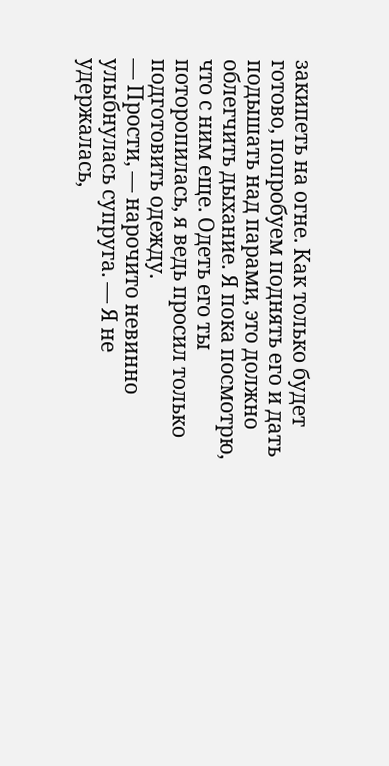закипеть на огне. Как только будет готово, попробуем поднять его и дать подышать над парами, это должно облегчить дыхание. Я пока посмотрю, что с ним еще. Одеть его ты поторопилась, я ведь просил только подготовить одежду.
— Прости, — нарочито невинно улыбнулась супруга. — Я не удержалась,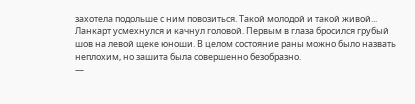захотела подольше с ним повозиться. Такой молодой и такой живой...
Ланкарт усмехнулся и качнул головой. Первым в глаза бросился грубый шов на левой щеке юноши. В целом состояние раны можно было назвать неплохим, но зашита была совершенно безобразно.
—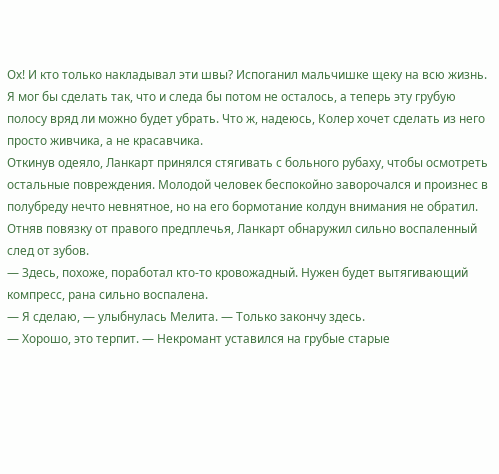Ох! И кто только накладывал эти швы? Испоганил мальчишке щеку на всю жизнь. Я мог бы сделать так, что и следа бы потом не осталось, а теперь эту грубую полосу вряд ли можно будет убрать. Что ж, надеюсь, Колер хочет сделать из него просто живчика, а не красавчика.
Откинув одеяло, Ланкарт принялся стягивать с больного рубаху, чтобы осмотреть остальные повреждения. Молодой человек беспокойно заворочался и произнес в полубреду нечто невнятное, но на его бормотание колдун внимания не обратил.
Отняв повязку от правого предплечья, Ланкарт обнаружил сильно воспаленный след от зубов.
— Здесь, похоже, поработал кто-то кровожадный. Нужен будет вытягивающий компресс, рана сильно воспалена.
— Я сделаю, — улыбнулась Мелита. — Только закончу здесь.
— Хорошо, это терпит. — Некромант уставился на грубые старые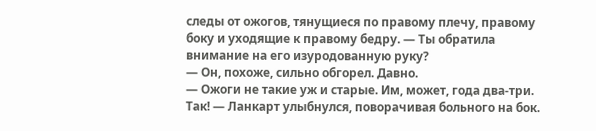следы от ожогов, тянущиеся по правому плечу, правому боку и уходящие к правому бедру. — Ты обратила внимание на его изуродованную руку?
— Он, похоже, сильно обгорел. Давно.
— Ожоги не такие уж и старые. Им, может, года два-три. Так! — Ланкарт улыбнулся, поворачивая больного на бок.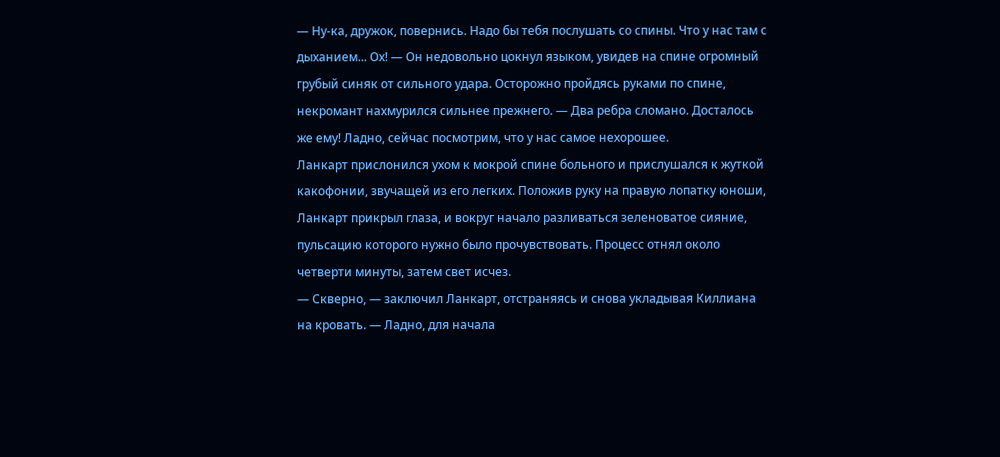— Ну-ка, дружок, повернись. Надо бы тебя послушать со спины. Что у нас там с дыханием... Ох! — Он недовольно цокнул языком, увидев на спине огромный грубый синяк от сильного удара. Осторожно пройдясь руками по спине, некромант нахмурился сильнее прежнего. — Два ребра сломано. Досталось же ему! Ладно, сейчас посмотрим, что у нас самое нехорошее.
Ланкарт прислонился ухом к мокрой спине больного и прислушался к жуткой какофонии, звучащей из его легких. Положив руку на правую лопатку юноши, Ланкарт прикрыл глаза, и вокруг начало разливаться зеленоватое сияние, пульсацию которого нужно было прочувствовать. Процесс отнял около четверти минуты, затем свет исчез.
— Скверно, — заключил Ланкарт, отстраняясь и снова укладывая Киллиана на кровать. — Ладно, для начала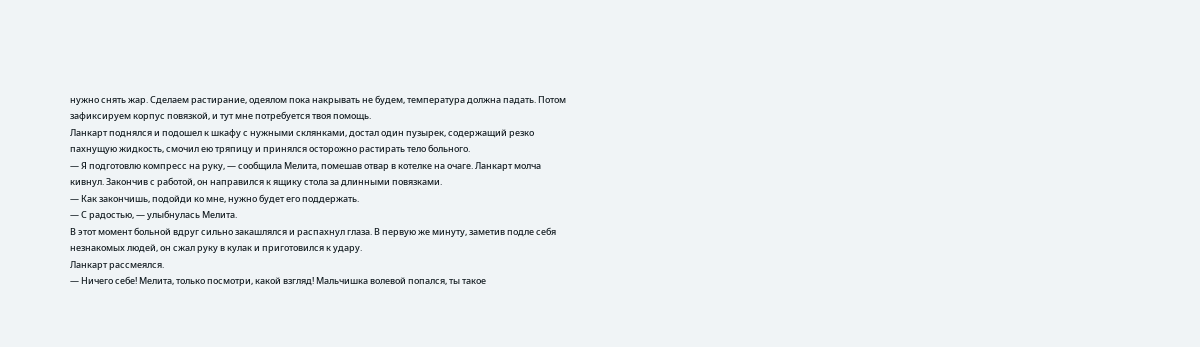нужно снять жар. Сделаем растирание, одеялом пока накрывать не будем, температура должна падать. Потом зафиксируем корпус повязкой, и тут мне потребуется твоя помощь.
Ланкарт поднялся и подошел к шкафу с нужными склянками, достал один пузырек, содержащий резко пахнущую жидкость, смочил ею тряпицу и принялся осторожно растирать тело больного.
— Я подготовлю компресс на руку, — сообщила Мелита, помешав отвар в котелке на очаге. Ланкарт молча кивнул. Закончив с работой, он направился к ящику стола за длинными повязками.
— Как закончишь, подойди ко мне, нужно будет его поддержать.
— С радостью, — улыбнулась Мелита.
В этот момент больной вдруг сильно закашлялся и распахнул глаза. В первую же минуту, заметив подле себя незнакомых людей, он сжал руку в кулак и приготовился к удару.
Ланкарт рассмеялся.
— Ничего себе! Мелита, только посмотри, какой взгляд! Мальчишка волевой попался, ты такое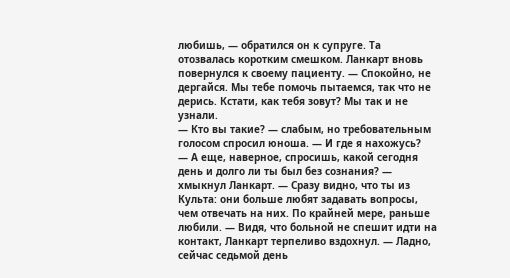любишь, — обратился он к супруге. Та отозвалась коротким смешком. Ланкарт вновь повернулся к своему пациенту. — Спокойно, не дергайся. Мы тебе помочь пытаемся, так что не дерись. Кстати, как тебя зовут? Мы так и не узнали.
— Кто вы такие? — слабым, но требовательным голосом спросил юноша. — И где я нахожусь?
— А еще, наверное, спросишь, какой сегодня день и долго ли ты был без сознания? — хмыкнул Ланкарт. — Сразу видно, что ты из Культа: они больше любят задавать вопросы, чем отвечать на них. По крайней мере, раньше любили. — Видя, что больной не спешит идти на контакт, Ланкарт терпеливо вздохнул. — Ладно, сейчас седьмой день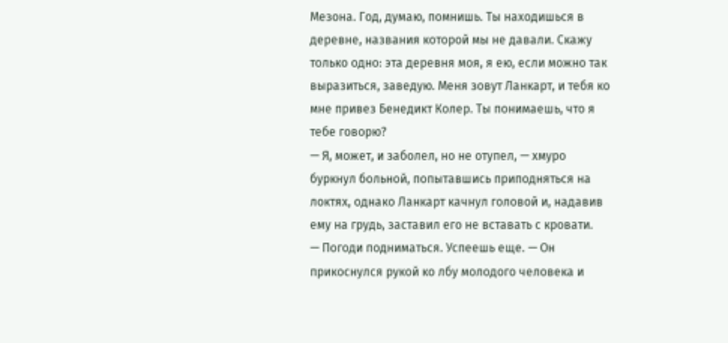Мезона. Год, думаю, помнишь. Ты находишься в деревне, названия которой мы не давали. Скажу только одно: эта деревня моя, я ею, если можно так выразиться, заведую. Меня зовут Ланкарт, и тебя ко мне привез Бенедикт Колер. Ты понимаешь, что я тебе говорю?
— Я, может, и заболел, но не отупел, — хмуро буркнул больной, попытавшись приподняться на локтях, однако Ланкарт качнул головой и, надавив ему на грудь, заставил его не вставать с кровати.
— Погоди подниматься. Успеешь еще. — Он прикоснулся рукой ко лбу молодого человека и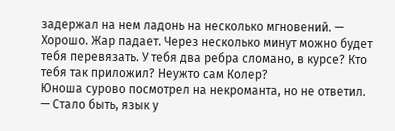задержал на нем ладонь на несколько мгновений. — Хорошо. Жар падает. Через несколько минут можно будет тебя перевязать. У тебя два ребра сломано, в курсе? Кто тебя так приложил? Неужто сам Колер?
Юноша сурово посмотрел на некроманта, но не ответил.
— Стало быть, язык у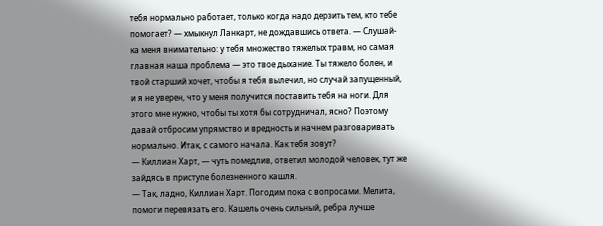тебя нормально работает, только когда надо дерзить тем, кто тебе помогает? — хмыкнул Ланкарт, не дождавшись ответа. — Слушай-ка меня внимательно: у тебя множество тяжелых травм, но самая главная наша проблема — это твое дыхание. Ты тяжело болен, и твой старший хочет, чтобы я тебя вылечил, но случай запущенный, и я не уверен, что у меня получится поставить тебя на ноги. Для этого мне нужно, чтобы ты хотя бы сотрудничал, ясно? Поэтому давай отбросим упрямство и вредность и начнем разговаривать нормально. Итак, с самого начала. Как тебя зовут?
— Киллиан Харт, — чуть помедлив, ответил молодой человек, тут же зайдясь в приступе болезненного кашля.
— Так, ладно, Киллиан Харт. Погодим пока с вопросами. Мелита, помоги перевязать его. Кашель очень сильный, ребра лучше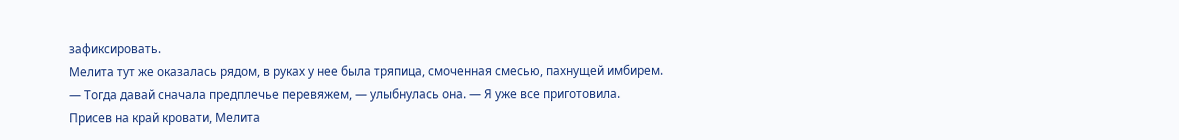зафиксировать.
Мелита тут же оказалась рядом, в руках у нее была тряпица, смоченная смесью, пахнущей имбирем.
— Тогда давай сначала предплечье перевяжем, — улыбнулась она. — Я уже все приготовила.
Присев на край кровати, Мелита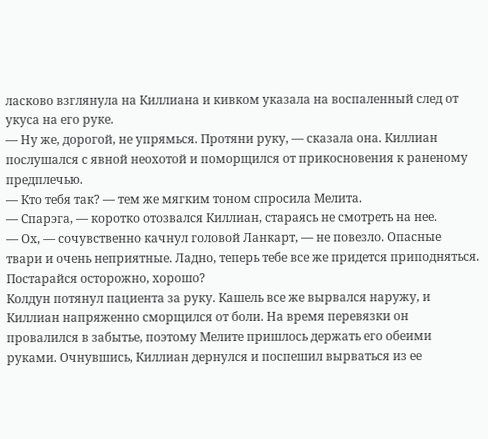ласково взглянула на Киллиана и кивком указала на воспаленный след от укуса на его руке.
— Ну же, дорогой, не упрямься. Протяни руку, — сказала она. Киллиан послушался с явной неохотой и поморщился от прикосновения к раненому предплечью.
— Кто тебя так? — тем же мягким тоном спросила Мелита.
— Спарэга, — коротко отозвался Киллиан, стараясь не смотреть на нее.
— Ох, — сочувственно качнул головой Ланкарт, — не повезло. Опасные твари и очень неприятные. Ладно, теперь тебе все же придется приподняться. Постарайся осторожно, хорошо?
Колдун потянул пациента за руку. Кашель все же вырвался наружу, и Киллиан напряженно сморщился от боли. На время перевязки он провалился в забытье, поэтому Мелите пришлось держать его обеими руками. Очнувшись, Киллиан дернулся и поспешил вырваться из ее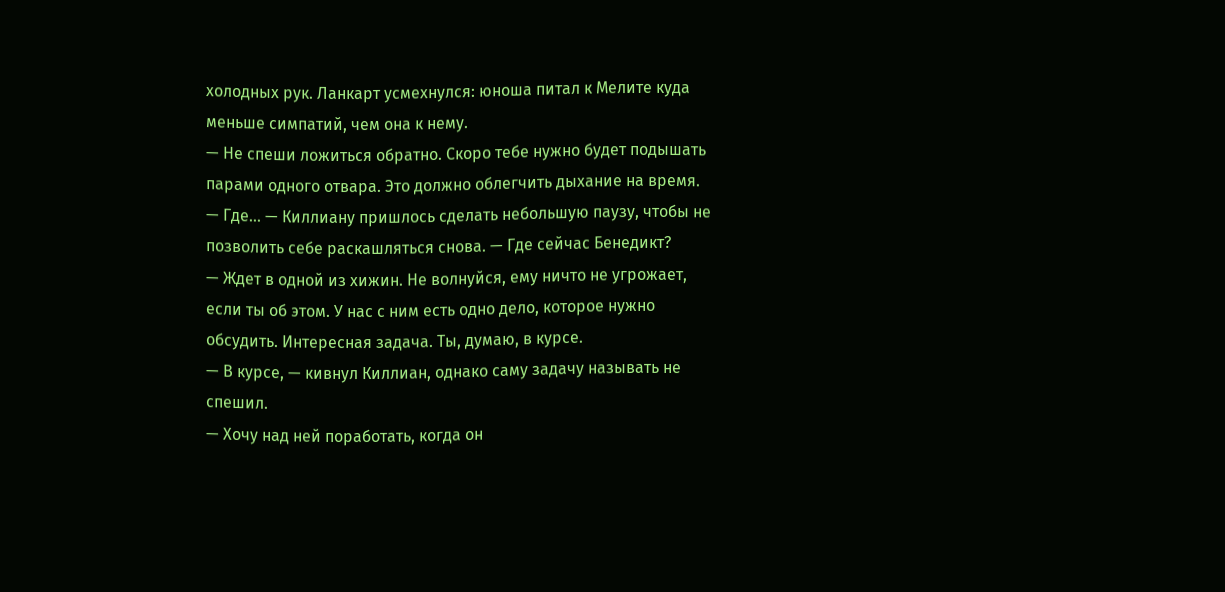холодных рук. Ланкарт усмехнулся: юноша питал к Мелите куда меньше симпатий, чем она к нему.
— Не спеши ложиться обратно. Скоро тебе нужно будет подышать парами одного отвара. Это должно облегчить дыхание на время.
— Где... — Киллиану пришлось сделать небольшую паузу, чтобы не позволить себе раскашляться снова. — Где сейчас Бенедикт?
— Ждет в одной из хижин. Не волнуйся, ему ничто не угрожает, если ты об этом. У нас с ним есть одно дело, которое нужно обсудить. Интересная задача. Ты, думаю, в курсе.
— В курсе, — кивнул Киллиан, однако саму задачу называть не спешил.
— Хочу над ней поработать, когда он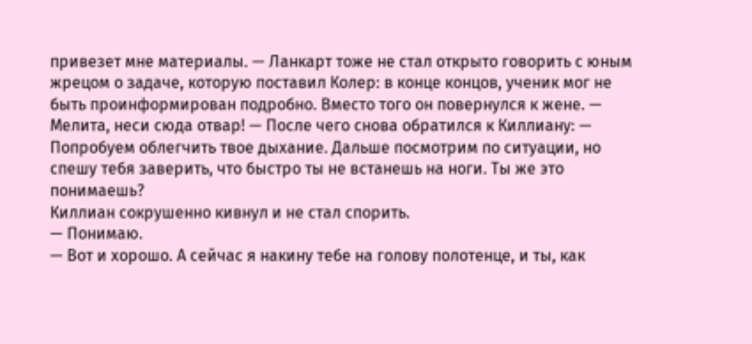привезет мне материалы. — Ланкарт тоже не стал открыто говорить с юным жрецом о задаче, которую поставил Колер: в конце концов, ученик мог не быть проинформирован подробно. Вместо того он повернулся к жене. — Мелита, неси сюда отвар! — После чего снова обратился к Киллиану: — Попробуем облегчить твое дыхание. Дальше посмотрим по ситуации, но спешу тебя заверить, что быстро ты не встанешь на ноги. Ты же это понимаешь?
Киллиан сокрушенно кивнул и не стал спорить.
— Понимаю.
— Вот и хорошо. А сейчас я накину тебе на голову полотенце, и ты, как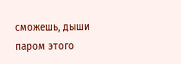сможешь, дыши паром этого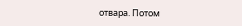отвара. Потом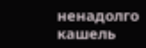ненадолго кашель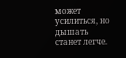может усилиться, но дышать станет легче.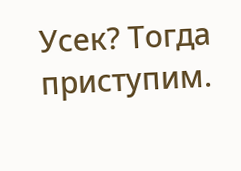Усек? Тогда приступим.